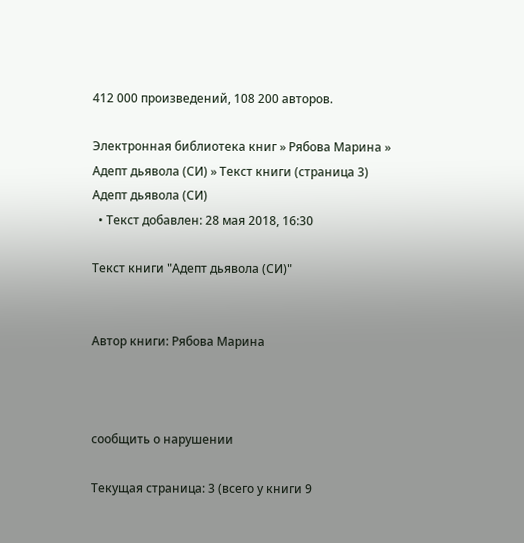412 000 произведений, 108 200 авторов.

Электронная библиотека книг » Рябова Марина » Адепт дьявола (СИ) » Текст книги (страница 3)
Адепт дьявола (СИ)
  • Текст добавлен: 28 мая 2018, 16:30

Текст книги "Адепт дьявола (СИ)"


Автор книги: Рябова Марина



сообщить о нарушении

Текущая страница: 3 (всего у книги 9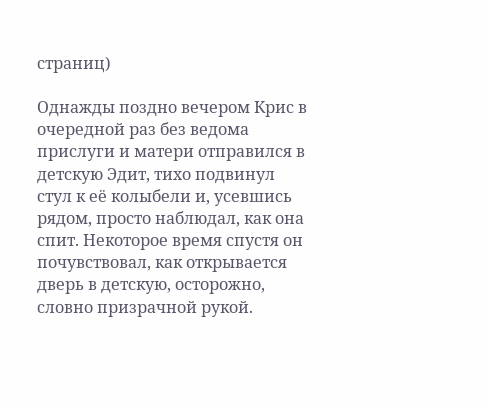страниц)

Однажды поздно вечером Крис в очередной раз без ведома прислуги и матери отправился в детскую Эдит, тихо подвинул стул к её колыбели и, усевшись рядом, просто наблюдал, как она спит. Некоторое время спустя он почувствовал, как открывается дверь в детскую, осторожно, словно призрачной рукой.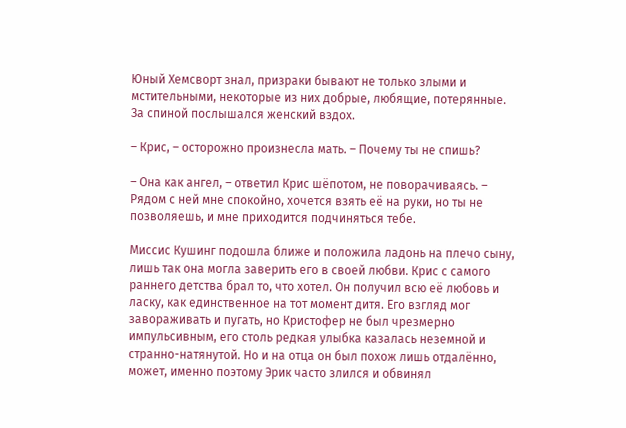Юный Хемсворт знал, призраки бывают не только злыми и мстительными, некоторые из них добрые, любящие, потерянные. За спиной послышался женский вздох.

– Крис, – осторожно произнесла мать. – Почему ты не спишь?

– Она как ангел, – ответил Крис шёпотом, не поворачиваясь. – Рядом с ней мне спокойно, хочется взять её на руки, но ты не позволяешь, и мне приходится подчиняться тебе.

Миссис Кушинг подошла ближе и положила ладонь на плечо сыну, лишь так она могла заверить его в своей любви. Крис с самого раннего детства брал то, что хотел. Он получил всю её любовь и ласку, как единственное на тот момент дитя. Его взгляд мог завораживать и пугать, но Кристофер не был чрезмерно импульсивным, его столь редкая улыбка казалась неземной и странно-натянутой. Но и на отца он был похож лишь отдалённо, может, именно поэтому Эрик часто злился и обвинял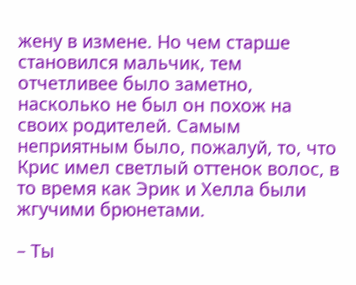жену в измене. Но чем старше становился мальчик, тем отчетливее было заметно, насколько не был он похож на своих родителей. Самым неприятным было, пожалуй, то, что Крис имел светлый оттенок волос, в то время как Эрик и Хелла были жгучими брюнетами.

– Ты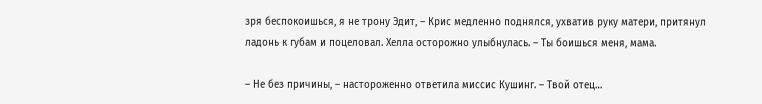зря беспокоишься, я не трону Эдит, – Крис медленно поднялся, ухватив руку матери, притянул ладонь к губам и поцеловал. Хелла осторожно улыбнулась. – Ты боишься меня, мама.

– Не без причины, – настороженно ответила миссис Кушинг. – Твой отец…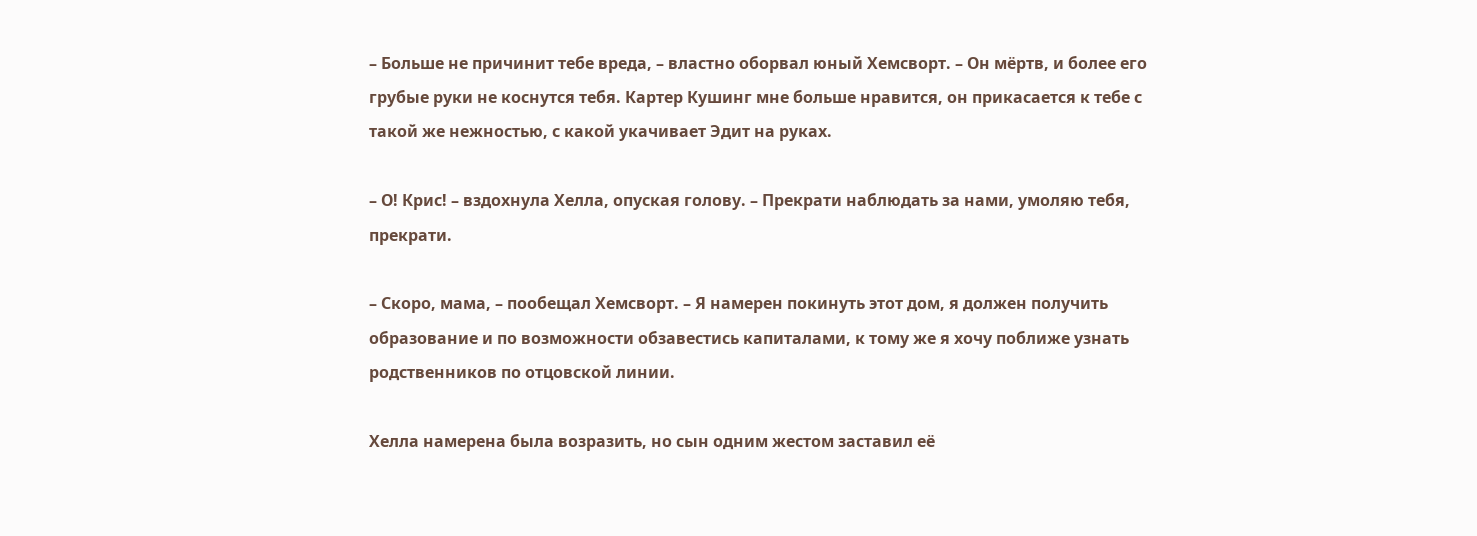– Больше не причинит тебе вреда, – властно оборвал юный Хемсворт. – Он мёртв, и более его грубые руки не коснутся тебя. Картер Кушинг мне больше нравится, он прикасается к тебе с такой же нежностью, с какой укачивает Эдит на руках.

– О! Крис! – вздохнула Хелла, опуская голову. – Прекрати наблюдать за нами, умоляю тебя, прекрати.

– Скоро, мама, – пообещал Хемсворт. – Я намерен покинуть этот дом, я должен получить образование и по возможности обзавестись капиталами, к тому же я хочу поближе узнать родственников по отцовской линии.

Хелла намерена была возразить, но сын одним жестом заставил её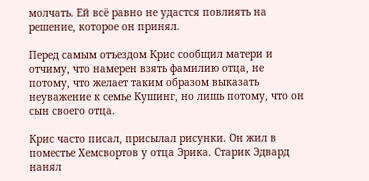молчать. Ей всё равно не удастся повлиять на решение, которое он принял.

Перед самым отъездом Крис сообщил матери и отчиму, что намерен взять фамилию отца, не потому, что желает таким образом выказать неуважение к семье Кушинг, но лишь потому, что он сын своего отца.

Крис часто писал, присылал рисунки. Он жил в поместье Хемсвортов у отца Эрика. Старик Эдвард нанял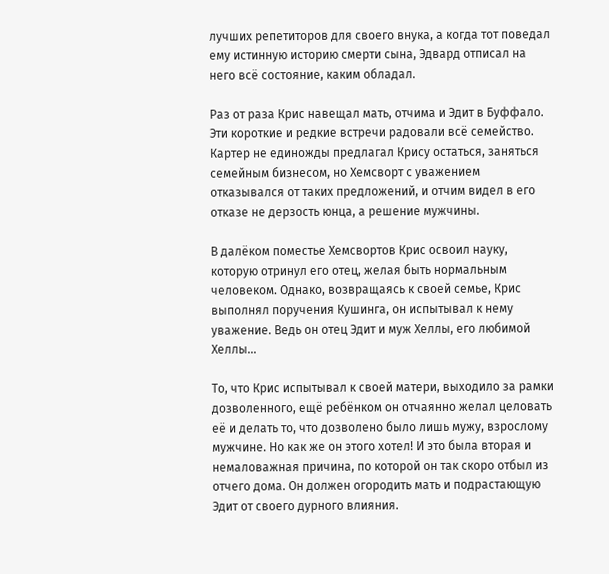лучших репетиторов для своего внука, а когда тот поведал ему истинную историю смерти сына, Эдвард отписал на него всё состояние, каким обладал.

Раз от раза Крис навещал мать, отчима и Эдит в Буффало. Эти короткие и редкие встречи радовали всё семейство. Картер не единожды предлагал Крису остаться, заняться семейным бизнесом, но Хемсворт с уважением отказывался от таких предложений, и отчим видел в его отказе не дерзость юнца, а решение мужчины.

В далёком поместье Хемсвортов Крис освоил науку, которую отринул его отец, желая быть нормальным человеком. Однако, возвращаясь к своей семье, Крис выполнял поручения Кушинга, он испытывал к нему уважение. Ведь он отец Эдит и муж Хеллы, его любимой Хеллы…

То, что Крис испытывал к своей матери, выходило за рамки дозволенного, ещё ребёнком он отчаянно желал целовать её и делать то, что дозволено было лишь мужу, взрослому мужчине. Но как же он этого хотел! И это была вторая и немаловажная причина, по которой он так скоро отбыл из отчего дома. Он должен огородить мать и подрастающую Эдит от своего дурного влияния.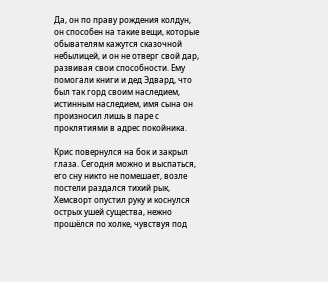Да, он по праву рождения колдун, он способен на такие вещи, которые обывателям кажутся сказочной небылицей, и он не отверг свой дар, развивая свои способности. Ему помогали книги и дед Эдвард, что был так горд своим наследием, истинным наследием, имя сына он произносил лишь в паре с проклятиями в адрес покойника.

Крис повернулся на бок и закрыл глаза. Сегодня можно и выспаться, его сну никто не помешает, возле постели раздался тихий рык, Хемсворт опустил руку и коснулся острых ушей существа, нежно прошёлся по холке, чувствуя под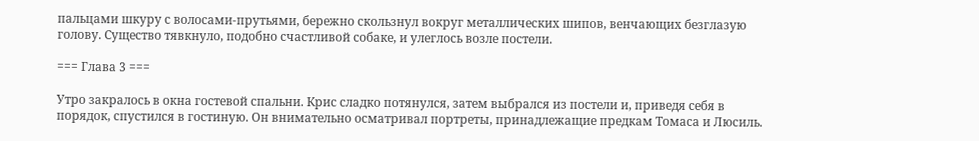пальцами шкуру с волосами-прутьями, бережно скользнул вокруг металлических шипов, венчающих безглазую голову. Существо тявкнуло, подобно счастливой собаке, и улеглось возле постели.

=== Глава 3 ===

Утро закралось в окна гостевой спальни. Крис сладко потянулся, затем выбрался из постели и, приведя себя в порядок, спустился в гостиную. Он внимательно осматривал портреты, принадлежащие предкам Томаса и Люсиль.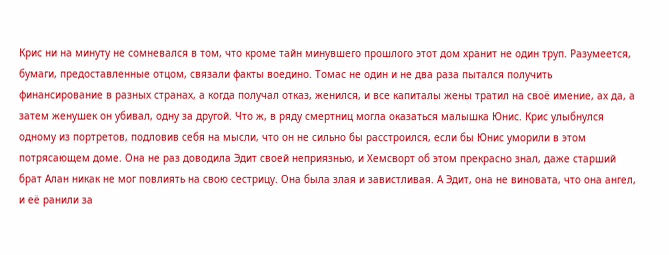Крис ни на минуту не сомневался в том, что кроме тайн минувшего прошлого этот дом хранит не один труп. Разумеется, бумаги, предоставленные отцом, связали факты воедино. Томас не один и не два раза пытался получить финансирование в разных странах, а когда получал отказ, женился, и все капиталы жены тратил на своё имение, ах да, а затем женушек он убивал, одну за другой. Что ж, в ряду смертниц могла оказаться малышка Юнис. Крис улыбнулся одному из портретов, подловив себя на мысли, что он не сильно бы расстроился, если бы Юнис уморили в этом потрясающем доме. Она не раз доводила Эдит своей неприязнью, и Хемсворт об этом прекрасно знал, даже старший брат Алан никак не мог повлиять на свою сестрицу. Она была злая и завистливая. А Эдит, она не виновата, что она ангел, и её ранили за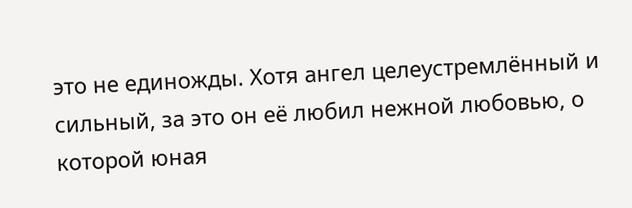это не единожды. Хотя ангел целеустремлённый и сильный, за это он её любил нежной любовью, о которой юная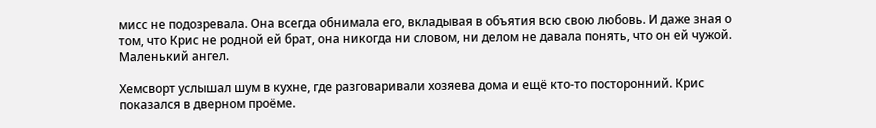мисс не подозревала. Она всегда обнимала его, вкладывая в объятия всю свою любовь. И даже зная о том, что Крис не родной ей брат, она никогда ни словом, ни делом не давала понять, что он ей чужой. Маленький ангел.

Хемсворт услышал шум в кухне, где разговаривали хозяева дома и ещё кто-то посторонний. Крис показался в дверном проёме.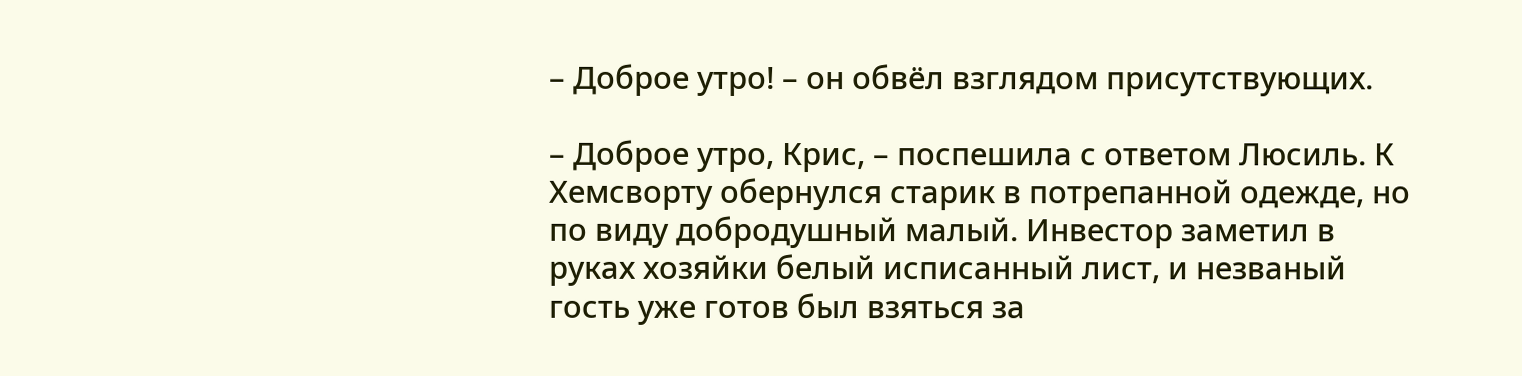– Доброе утро! – он обвёл взглядом присутствующих.

– Доброе утро, Крис, – поспешила с ответом Люсиль. К Хемсворту обернулся старик в потрепанной одежде, но по виду добродушный малый. Инвестор заметил в руках хозяйки белый исписанный лист, и незваный гость уже готов был взяться за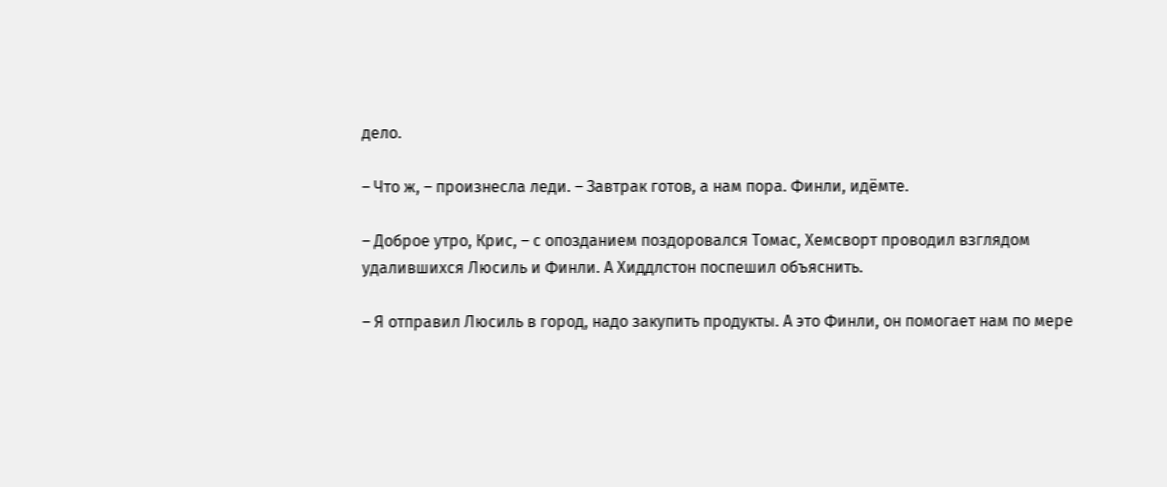дело.

– Что ж, – произнесла леди. – Завтрак готов, а нам пора. Финли, идёмте.

– Доброе утро, Крис, – с опозданием поздоровался Томас, Хемсворт проводил взглядом удалившихся Люсиль и Финли. А Хиддлстон поспешил объяснить.

– Я отправил Люсиль в город, надо закупить продукты. А это Финли, он помогает нам по мере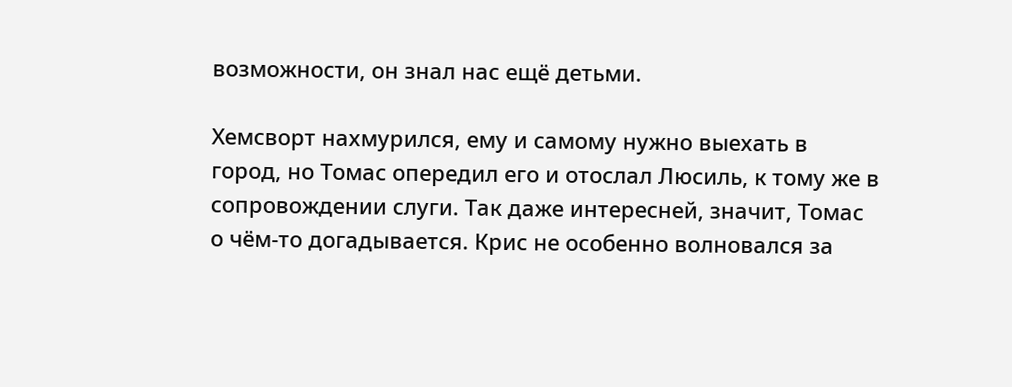возможности, он знал нас ещё детьми.

Хемсворт нахмурился, ему и самому нужно выехать в город, но Томас опередил его и отослал Люсиль, к тому же в сопровождении слуги. Так даже интересней, значит, Томас о чём-то догадывается. Крис не особенно волновался за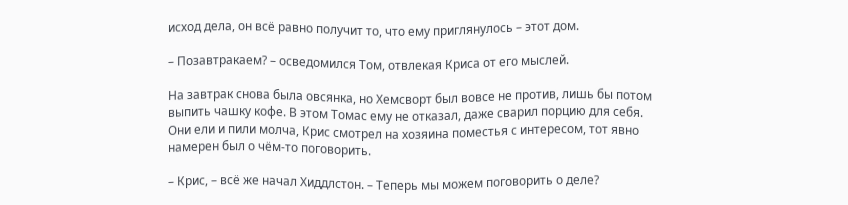исход дела, он всё равно получит то, что ему приглянулось – этот дом.

– Позавтракаем? – осведомился Том, отвлекая Криса от его мыслей.

На завтрак снова была овсянка, но Хемсворт был вовсе не против, лишь бы потом выпить чашку кофе. В этом Томас ему не отказал, даже сварил порцию для себя. Они ели и пили молча, Крис смотрел на хозяина поместья с интересом, тот явно намерен был о чём-то поговорить.

– Крис, – всё же начал Хиддлстон. – Теперь мы можем поговорить о деле?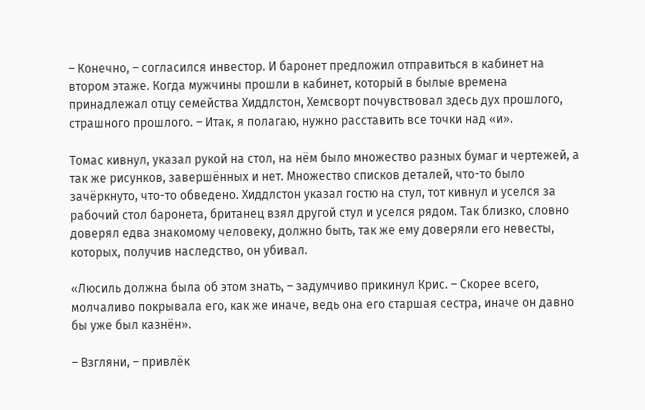– Конечно, – согласился инвестор. И баронет предложил отправиться в кабинет на втором этаже. Когда мужчины прошли в кабинет, который в былые времена принадлежал отцу семейства Хиддлстон, Хемсворт почувствовал здесь дух прошлого, страшного прошлого. – Итак, я полагаю, нужно расставить все точки над «и».

Томас кивнул, указал рукой на стол, на нём было множество разных бумаг и чертежей, а так же рисунков, завершённых и нет. Множество списков деталей, что-то было зачёркнуто, что-то обведено. Хиддлстон указал гостю на стул, тот кивнул и уселся за рабочий стол баронета, британец взял другой стул и уселся рядом. Так близко, словно доверял едва знакомому человеку, должно быть, так же ему доверяли его невесты, которых, получив наследство, он убивал.

«Люсиль должна была об этом знать, – задумчиво прикинул Крис. – Скорее всего, молчаливо покрывала его, как же иначе, ведь она его старшая сестра, иначе он давно бы уже был казнён».

– Взгляни, – привлёк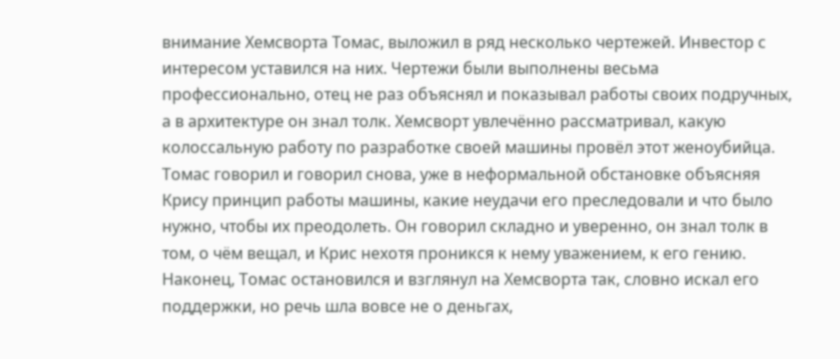внимание Хемсворта Томас, выложил в ряд несколько чертежей. Инвестор с интересом уставился на них. Чертежи были выполнены весьма профессионально, отец не раз объяснял и показывал работы своих подручных, а в архитектуре он знал толк. Хемсворт увлечённо рассматривал, какую колоссальную работу по разработке своей машины провёл этот женоубийца. Томас говорил и говорил снова, уже в неформальной обстановке объясняя Крису принцип работы машины, какие неудачи его преследовали и что было нужно, чтобы их преодолеть. Он говорил складно и уверенно, он знал толк в том, о чём вещал, и Крис нехотя проникся к нему уважением, к его гению. Наконец, Томас остановился и взглянул на Хемсворта так, словно искал его поддержки, но речь шла вовсе не о деньгах,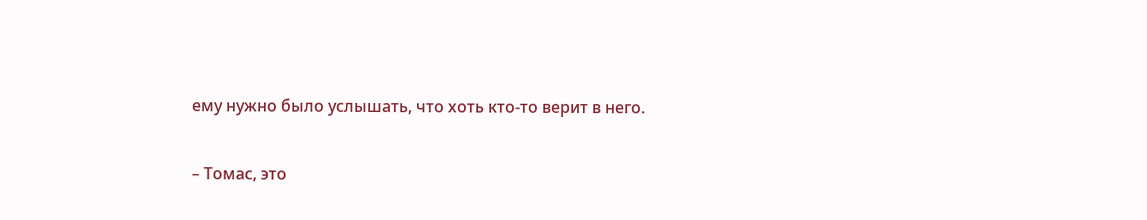ему нужно было услышать, что хоть кто-то верит в него.

– Томас, это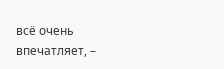всё очень впечатляет, –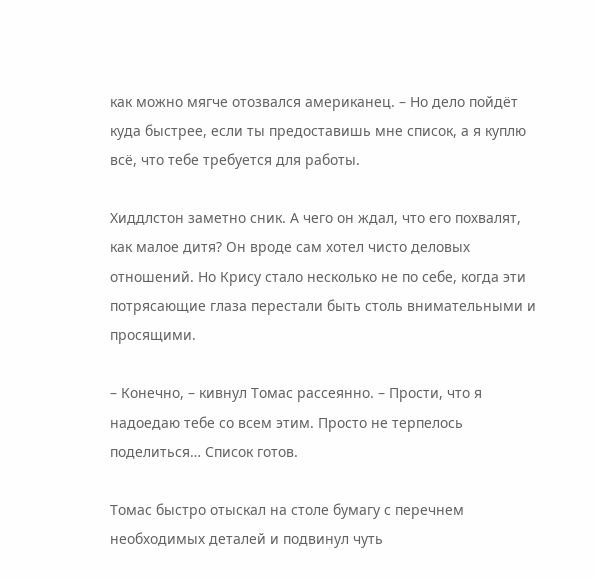как можно мягче отозвался американец. – Но дело пойдёт куда быстрее, если ты предоставишь мне список, а я куплю всё, что тебе требуется для работы.

Хиддлстон заметно сник. А чего он ждал, что его похвалят, как малое дитя? Он вроде сам хотел чисто деловых отношений. Но Крису стало несколько не по себе, когда эти потрясающие глаза перестали быть столь внимательными и просящими.

– Конечно, – кивнул Томас рассеянно. – Прости, что я надоедаю тебе со всем этим. Просто не терпелось поделиться… Список готов.

Томас быстро отыскал на столе бумагу с перечнем необходимых деталей и подвинул чуть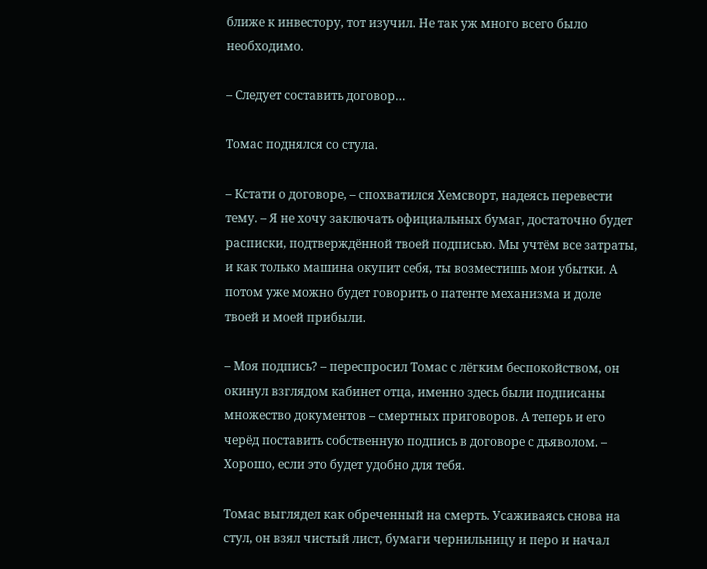ближе к инвестору, тот изучил. Не так уж много всего было необходимо.

– Следует составить договор…

Томас поднялся со стула.

– Кстати о договоре, – спохватился Хемсворт, надеясь перевести тему. – Я не хочу заключать официальных бумаг, достаточно будет расписки, подтверждённой твоей подписью. Мы учтём все затраты, и как только машина окупит себя, ты возместишь мои убытки. А потом уже можно будет говорить о патенте механизма и доле твоей и моей прибыли.

– Моя подпись? – переспросил Томас с лёгким беспокойством, он окинул взглядом кабинет отца, именно здесь были подписаны множество документов – смертных приговоров. А теперь и его черёд поставить собственную подпись в договоре с дьяволом. – Хорошо, если это будет удобно для тебя.

Томас выглядел как обреченный на смерть. Усаживаясь снова на стул, он взял чистый лист, бумаги чернильницу и перо и начал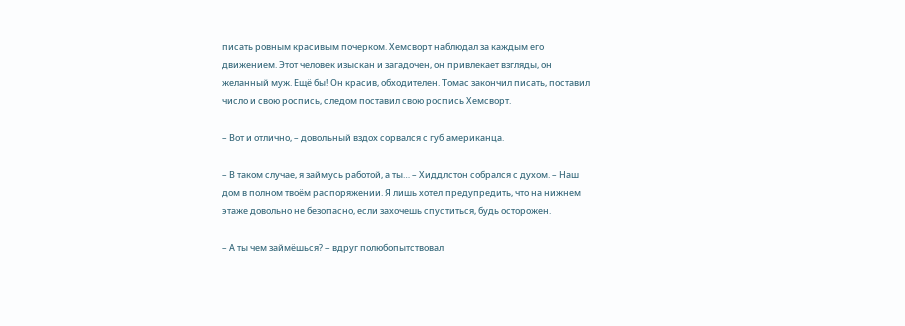писать ровным красивым почерком. Хемсворт наблюдал за каждым его движением. Этот человек изыскан и загадочен, он привлекает взгляды, он желанный муж. Ещё бы! Он красив, обходителен. Томас закончил писать, поставил число и свою роспись, следом поставил свою роспись Хемсворт.

– Вот и отлично, – довольный вздох сорвался с губ американца.

– В таком случае, я займусь работой, а ты… – Хиддлстон собрался с духом. – Наш дом в полном твоём распоряжении. Я лишь хотел предупредить, что на нижнем этаже довольно не безопасно, если захочешь спуститься, будь осторожен.

– А ты чем займёшься? – вдруг полюбопытствовал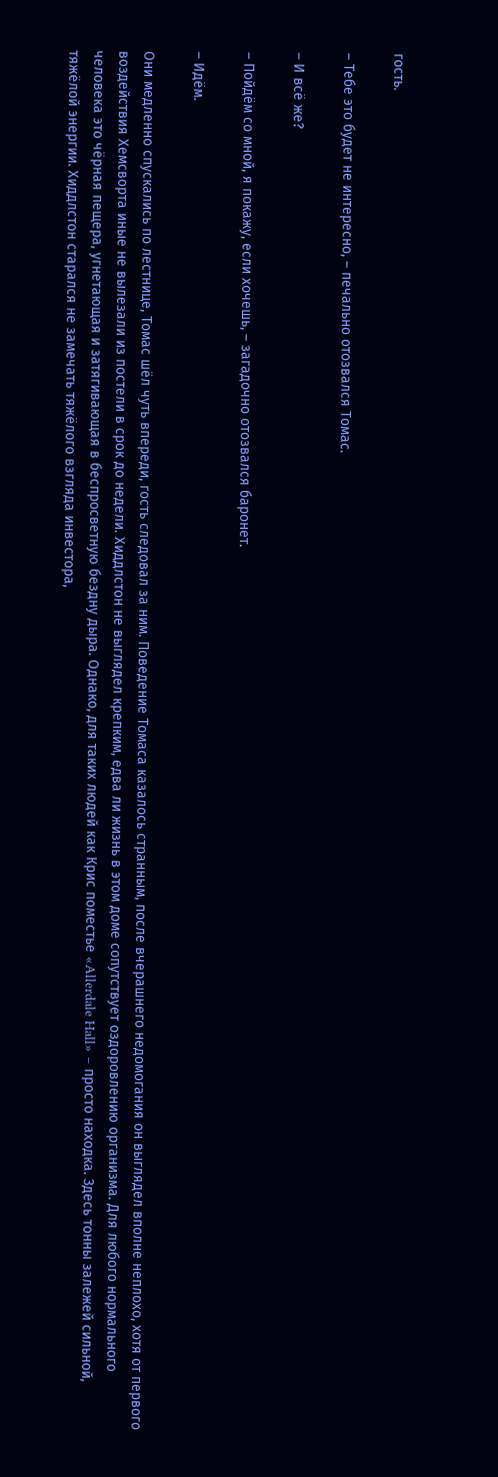гость.

– Тебе это будет не интересно, – печально отозвался Томас.

– И всё же?

– Пойдём со мной, я покажу, если хочешь, – загадочно отозвался баронет.

– Идём.

Они медленно спускались по лестнице, Томас шёл чуть впереди, гость следовал за ним. Поведение Томаса казалось странным, после вчерашнего недомогания он выглядел вполне неплохо, хотя от первого воздействия Хемсворта иные не вылезали из постели в срок до недели. Хиддлстон не выглядел крепким, едва ли жизнь в этом доме сопутствует оздоровлению организма. Для любого нормального человека это чёрная пещера, угнетающая и затягивающая в беспросветную бездну дыра. Однако, для таких людей как Крис поместье «Allerdale Hall» – просто находка. Здесь тонны залежей сильной, тяжёлой энергии. Хиддлстон старался не замечать тяжёлого взгляда инвестора,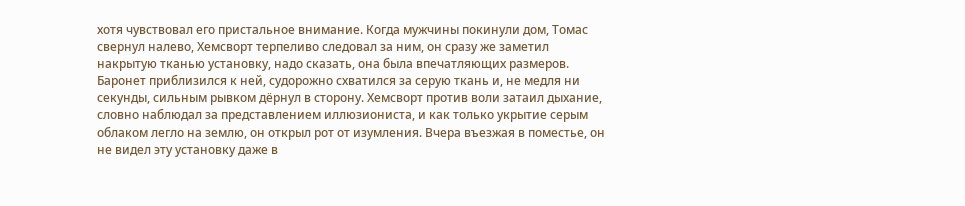хотя чувствовал его пристальное внимание. Когда мужчины покинули дом, Томас свернул налево, Хемсворт терпеливо следовал за ним, он сразу же заметил накрытую тканью установку, надо сказать, она была впечатляющих размеров. Баронет приблизился к ней, судорожно схватился за серую ткань и, не медля ни секунды, сильным рывком дёрнул в сторону. Хемсворт против воли затаил дыхание, словно наблюдал за представлением иллюзиониста, и как только укрытие серым облаком легло на землю, он открыл рот от изумления. Вчера въезжая в поместье, он не видел эту установку даже в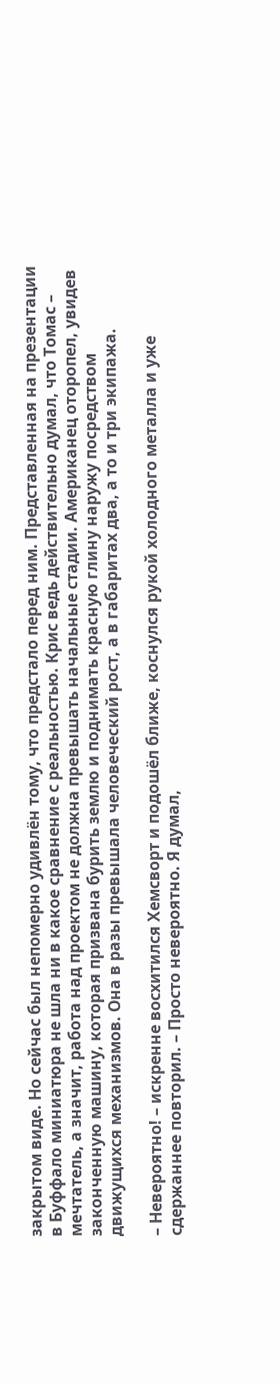закрытом виде. Но сейчас был непомерно удивлён тому, что предстало перед ним. Представленная на презентации в Буффало миниатюра не шла ни в какое сравнение с реальностью. Крис ведь действительно думал, что Томас – мечтатель, а значит, работа над проектом не должна превышать начальные стадии. Американец оторопел, увидев законченную машину, которая призвана бурить землю и поднимать красную глину наружу посредством движущихся механизмов. Она в разы превышала человеческий рост, а в габаритах два, а то и три экипажа.

– Невероятно! – искренне восхитился Хемсворт и подошёл ближе, коснулся рукой холодного металла и уже сдержаннее повторил. – Просто невероятно. Я думал,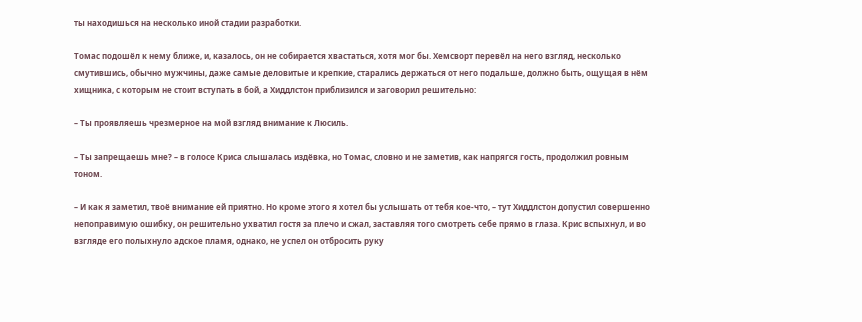ты находишься на несколько иной стадии разработки.

Томас подошёл к нему ближе, и, казалось, он не собирается хвастаться, хотя мог бы. Хемсворт перевёл на него взгляд, несколько смутившись, обычно мужчины, даже самые деловитые и крепкие, старались держаться от него подальше, должно быть, ощущая в нём хищника, с которым не стоит вступать в бой, а Хиддлстон приблизился и заговорил решительно:

– Ты проявляешь чрезмерное на мой взгляд внимание к Люсиль.

– Ты запрещаешь мне? – в голосе Криса слышалась издёвка, но Томас, словно и не заметив, как напрягся гость, продолжил ровным тоном.

– И как я заметил, твоё внимание ей приятно. Но кроме этого я хотел бы услышать от тебя кое-что, – тут Хиддлстон допустил совершенно непоправимую ошибку, он решительно ухватил гостя за плечо и сжал, заставляя того смотреть себе прямо в глаза. Крис вспыхнул, и во взгляде его полыхнуло адское пламя, однако, не успел он отбросить руку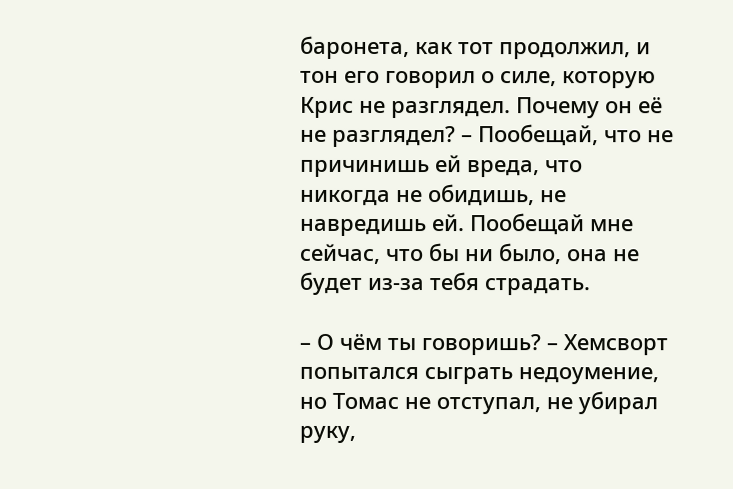баронета, как тот продолжил, и тон его говорил о силе, которую Крис не разглядел. Почему он её не разглядел? – Пообещай, что не причинишь ей вреда, что никогда не обидишь, не навредишь ей. Пообещай мне сейчас, что бы ни было, она не будет из-за тебя страдать.

– О чём ты говоришь? – Хемсворт попытался сыграть недоумение, но Томас не отступал, не убирал руку,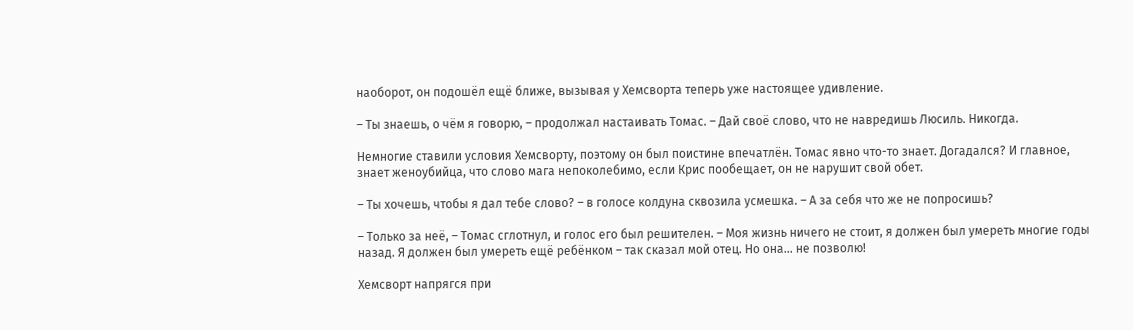наоборот, он подошёл ещё ближе, вызывая у Хемсворта теперь уже настоящее удивление.

– Ты знаешь, о чём я говорю, – продолжал настаивать Томас. – Дай своё слово, что не навредишь Люсиль. Никогда.

Немногие ставили условия Хемсворту, поэтому он был поистине впечатлён. Томас явно что-то знает. Догадался? И главное, знает женоубийца, что слово мага непоколебимо, если Крис пообещает, он не нарушит свой обет.

– Ты хочешь, чтобы я дал тебе слово? – в голосе колдуна сквозила усмешка. – А за себя что же не попросишь?

– Только за неё, – Томас сглотнул, и голос его был решителен. – Моя жизнь ничего не стоит, я должен был умереть многие годы назад. Я должен был умереть ещё ребёнком – так сказал мой отец. Но она… не позволю!

Хемсворт напрягся при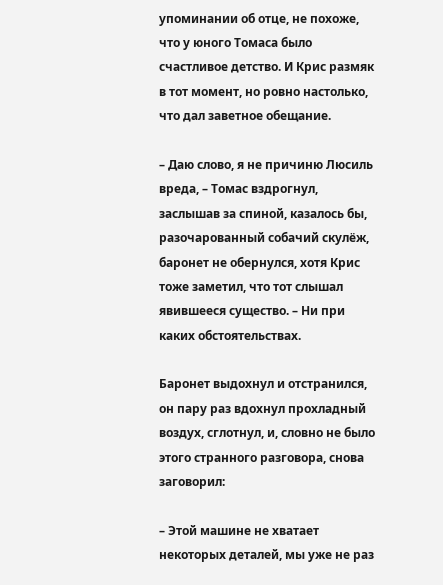упоминании об отце, не похоже, что у юного Томаса было счастливое детство. И Крис размяк в тот момент, но ровно настолько, что дал заветное обещание.

– Даю слово, я не причиню Люсиль вреда, – Томас вздрогнул, заслышав за спиной, казалось бы, разочарованный собачий скулёж, баронет не обернулся, хотя Крис тоже заметил, что тот слышал явившееся существо. – Ни при каких обстоятельствах.

Баронет выдохнул и отстранился, он пару раз вдохнул прохладный воздух, сглотнул, и, словно не было этого странного разговора, снова заговорил:

– Этой машине не хватает некоторых деталей, мы уже не раз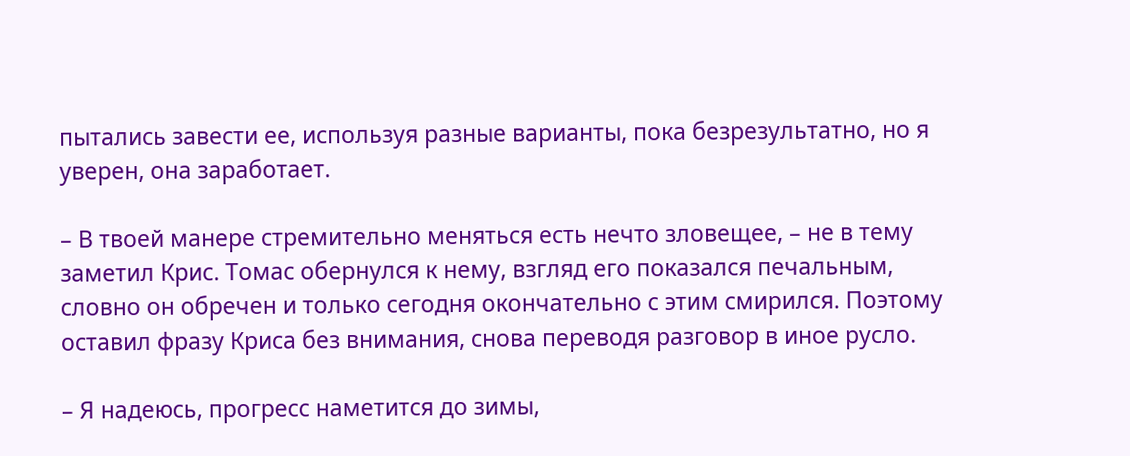пытались завести ее, используя разные варианты, пока безрезультатно, но я уверен, она заработает.

– В твоей манере стремительно меняться есть нечто зловещее, – не в тему заметил Крис. Томас обернулся к нему, взгляд его показался печальным, словно он обречен и только сегодня окончательно с этим смирился. Поэтому оставил фразу Криса без внимания, снова переводя разговор в иное русло.

– Я надеюсь, прогресс наметится до зимы,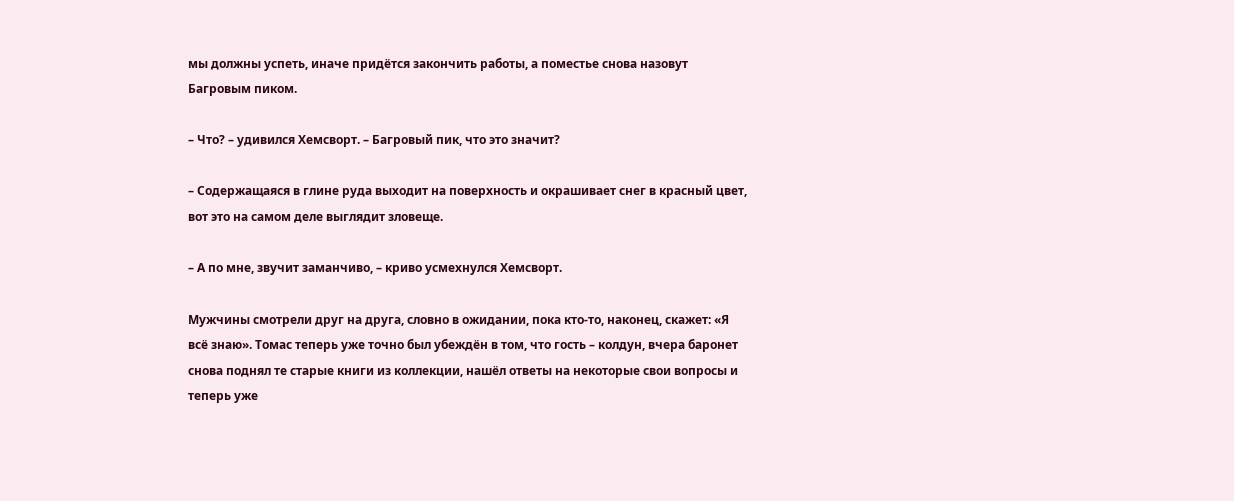мы должны успеть, иначе придётся закончить работы, а поместье снова назовут Багровым пиком.

– Что? – удивился Хемсворт. – Багровый пик, что это значит?

– Содержащаяся в глине руда выходит на поверхность и окрашивает снег в красный цвет, вот это на самом деле выглядит зловеще.

– А по мне, звучит заманчиво, – криво усмехнулся Хемсворт.

Мужчины смотрели друг на друга, словно в ожидании, пока кто-то, наконец, скажет: «Я всё знаю». Томас теперь уже точно был убеждён в том, что гость – колдун, вчера баронет снова поднял те старые книги из коллекции, нашёл ответы на некоторые свои вопросы и теперь уже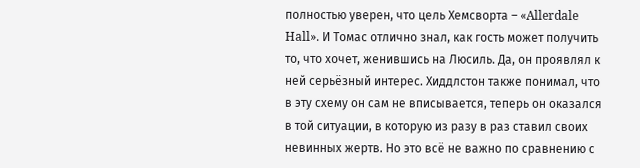полностью уверен, что цель Хемсворта – «Allerdale Hall». И Томас отлично знал, как гость может получить то, что хочет, женившись на Люсиль. Да, он проявлял к ней серьёзный интерес. Хиддлстон также понимал, что в эту схему он сам не вписывается, теперь он оказался в той ситуации, в которую из разу в раз ставил своих невинных жертв. Но это всё не важно по сравнению с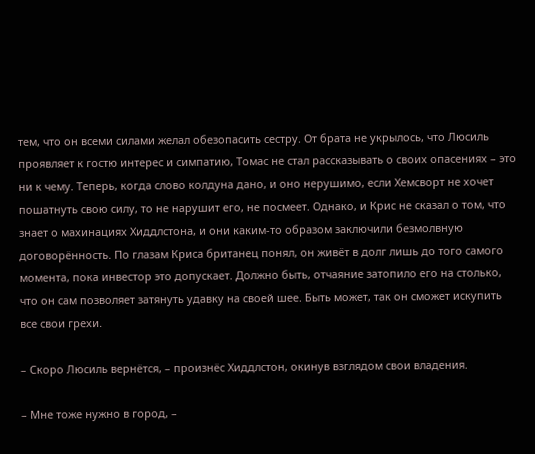тем, что он всеми силами желал обезопасить сестру. От брата не укрылось, что Люсиль проявляет к гостю интерес и симпатию, Томас не стал рассказывать о своих опасениях – это ни к чему. Теперь, когда слово колдуна дано, и оно нерушимо, если Хемсворт не хочет пошатнуть свою силу, то не нарушит его, не посмеет. Однако, и Крис не сказал о том, что знает о махинациях Хиддлстона, и они каким-то образом заключили безмолвную договорённость. По глазам Криса британец понял, он живёт в долг лишь до того самого момента, пока инвестор это допускает. Должно быть, отчаяние затопило его на столько, что он сам позволяет затянуть удавку на своей шее. Быть может, так он сможет искупить все свои грехи.

– Скоро Люсиль вернётся, – произнёс Хиддлстон, окинув взглядом свои владения.

– Мне тоже нужно в город, –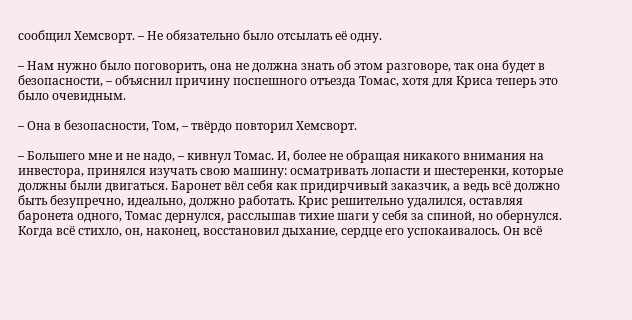сообщил Хемсворт. – Не обязательно было отсылать её одну.

– Нам нужно было поговорить, она не должна знать об этом разговоре, так она будет в безопасности, – объяснил причину поспешного отъезда Томас, хотя для Криса теперь это было очевидным.

– Она в безопасности, Том, – твёрдо повторил Хемсворт.

– Большего мне и не надо, – кивнул Томас. И, более не обращая никакого внимания на инвестора, принялся изучать свою машину: осматривать лопасти и шестеренки, которые должны были двигаться. Баронет вёл себя как придирчивый заказчик, а ведь всё должно быть безупречно, идеально, должно работать. Крис решительно удалился, оставляя баронета одного, Томас дернулся, расслышав тихие шаги у себя за спиной, но обернулся. Когда всё стихло, он, наконец, восстановил дыхание, сердце его успокаивалось. Он всё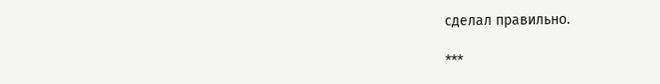сделал правильно.

***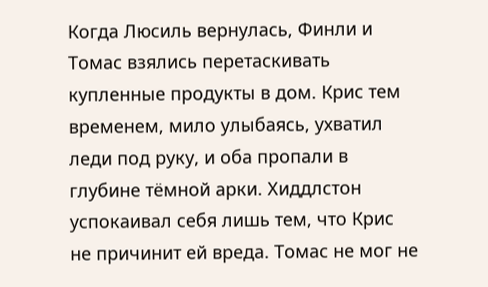Когда Люсиль вернулась, Финли и Томас взялись перетаскивать купленные продукты в дом. Крис тем временем, мило улыбаясь, ухватил леди под руку, и оба пропали в глубине тёмной арки. Хиддлстон успокаивал себя лишь тем, что Крис не причинит ей вреда. Томас не мог не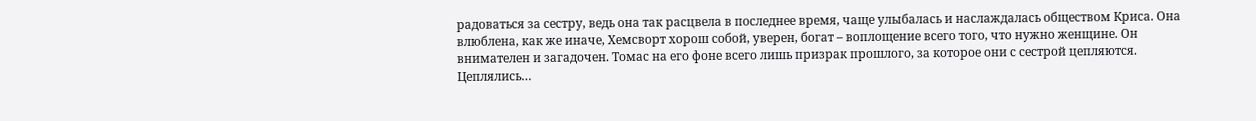радоваться за сестру, ведь она так расцвела в последнее время, чаще улыбалась и наслаждалась обществом Криса. Она влюблена, как же иначе, Хемсворт хорош собой, уверен, богат – воплощение всего того, что нужно женщине. Он внимателен и загадочен. Томас на его фоне всего лишь призрак прошлого, за которое они с сестрой цепляются. Цеплялись…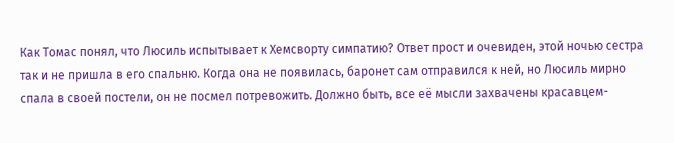Как Томас понял, что Люсиль испытывает к Хемсворту симпатию? Ответ прост и очевиден, этой ночью сестра так и не пришла в его спальню. Когда она не появилась, баронет сам отправился к ней, но Люсиль мирно спала в своей постели, он не посмел потревожить. Должно быть, все её мысли захвачены красавцем-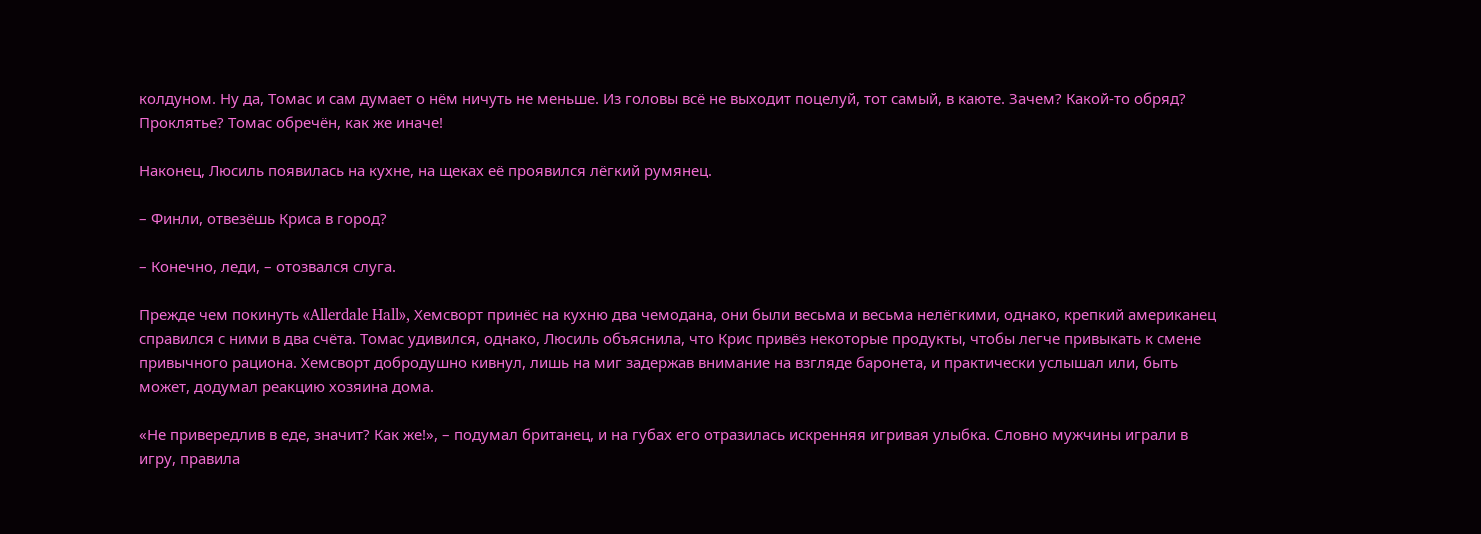колдуном. Ну да, Томас и сам думает о нём ничуть не меньше. Из головы всё не выходит поцелуй, тот самый, в каюте. Зачем? Какой-то обряд? Проклятье? Томас обречён, как же иначе!

Наконец, Люсиль появилась на кухне, на щеках её проявился лёгкий румянец.

– Финли, отвезёшь Криса в город?

– Конечно, леди, – отозвался слуга.

Прежде чем покинуть «Allerdale Hall», Хемсворт принёс на кухню два чемодана, они были весьма и весьма нелёгкими, однако, крепкий американец справился с ними в два счёта. Томас удивился, однако, Люсиль объяснила, что Крис привёз некоторые продукты, чтобы легче привыкать к смене привычного рациона. Хемсворт добродушно кивнул, лишь на миг задержав внимание на взгляде баронета, и практически услышал или, быть может, додумал реакцию хозяина дома.

«Не привередлив в еде, значит? Как же!», – подумал британец, и на губах его отразилась искренняя игривая улыбка. Словно мужчины играли в игру, правила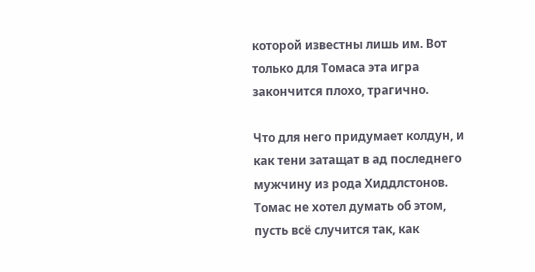которой известны лишь им. Вот только для Томаса эта игра закончится плохо, трагично.

Что для него придумает колдун, и как тени затащат в ад последнего мужчину из рода Хиддлстонов. Томас не хотел думать об этом, пусть всё случится так, как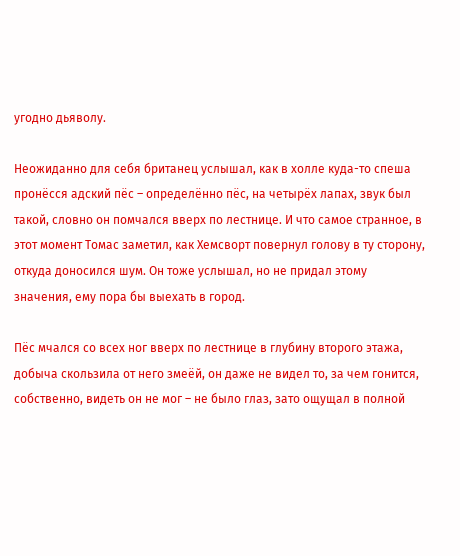угодно дьяволу.

Неожиданно для себя британец услышал, как в холле куда-то спеша пронёсся адский пёс – определённо пёс, на четырёх лапах, звук был такой, словно он помчался вверх по лестнице. И что самое странное, в этот момент Томас заметил, как Хемсворт повернул голову в ту сторону, откуда доносился шум. Он тоже услышал, но не придал этому значения, ему пора бы выехать в город.

Пёс мчался со всех ног вверх по лестнице в глубину второго этажа, добыча скользила от него змеёй, он даже не видел то, за чем гонится, собственно, видеть он не мог – не было глаз, зато ощущал в полной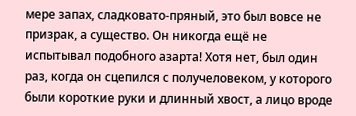мере запах, сладковато-пряный, это был вовсе не призрак, а существо. Он никогда ещё не испытывал подобного азарта! Хотя нет, был один раз, когда он сцепился с получеловеком, у которого были короткие руки и длинный хвост, а лицо вроде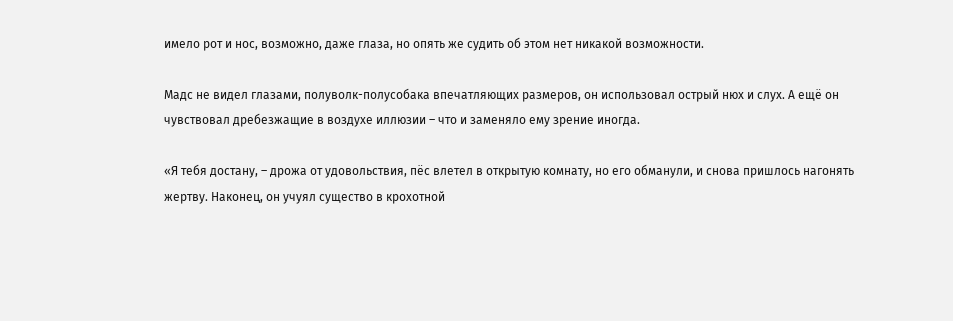имело рот и нос, возможно, даже глаза, но опять же судить об этом нет никакой возможности.

Мадс не видел глазами, полуволк-полусобака впечатляющих размеров, он использовал острый нюх и слух. А ещё он чувствовал дребезжащие в воздухе иллюзии – что и заменяло ему зрение иногда.

«Я тебя достану, – дрожа от удовольствия, пёс влетел в открытую комнату, но его обманули, и снова пришлось нагонять жертву. Наконец, он учуял существо в крохотной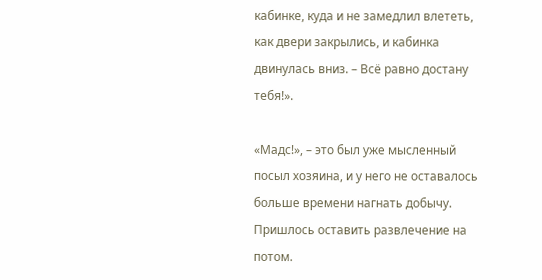кабинке, куда и не замедлил влететь, как двери закрылись, и кабинка двинулась вниз. – Всё равно достану тебя!».

«Мадс!», – это был уже мысленный посыл хозяина, и у него не оставалось больше времени нагнать добычу. Пришлось оставить развлечение на потом.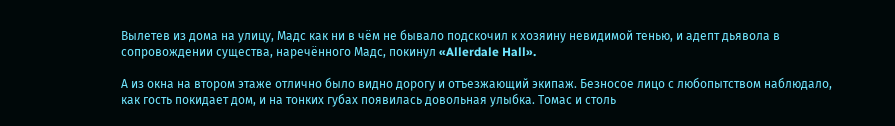Вылетев из дома на улицу, Мадс как ни в чём не бывало подскочил к хозяину невидимой тенью, и адепт дьявола в сопровождении существа, наречённого Мадс, покинул «Allerdale Hall».

А из окна на втором этаже отлично было видно дорогу и отъезжающий экипаж. Безносое лицо с любопытством наблюдало, как гость покидает дом, и на тонких губах появилась довольная улыбка. Томас и столь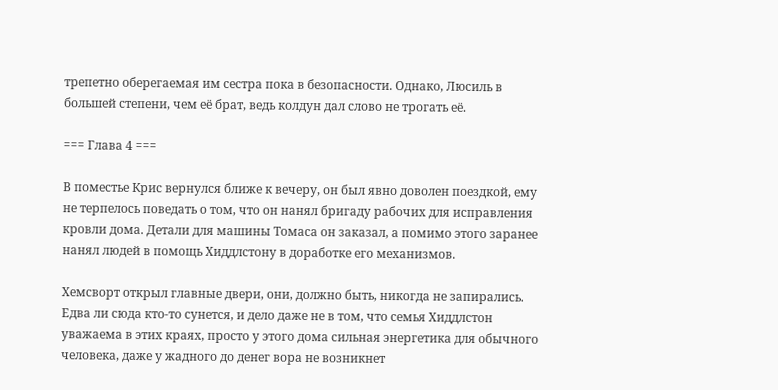трепетно оберегаемая им сестра пока в безопасности. Однако, Люсиль в большей степени, чем её брат, ведь колдун дал слово не трогать её.

=== Глава 4 ===

В поместье Крис вернулся ближе к вечеру, он был явно доволен поездкой, ему не терпелось поведать о том, что он нанял бригаду рабочих для исправления кровли дома. Детали для машины Томаса он заказал, а помимо этого заранее нанял людей в помощь Хиддлстону в доработке его механизмов.

Хемсворт открыл главные двери, они, должно быть, никогда не запирались. Едва ли сюда кто-то сунется, и дело даже не в том, что семья Хиддлстон уважаема в этих краях, просто у этого дома сильная энергетика для обычного человека, даже у жадного до денег вора не возникнет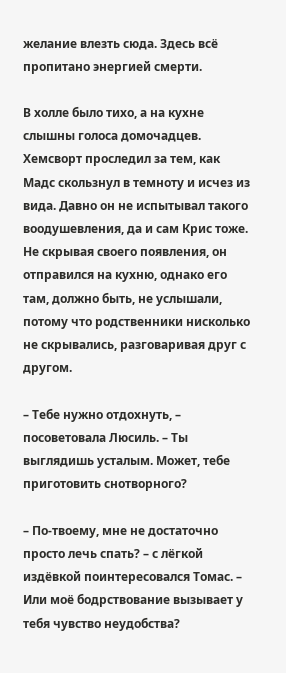желание влезть сюда. Здесь всё пропитано энергией смерти.

В холле было тихо, а на кухне слышны голоса домочадцев. Хемсворт проследил за тем, как Мадс скользнул в темноту и исчез из вида. Давно он не испытывал такого воодушевления, да и сам Крис тоже. Не скрывая своего появления, он отправился на кухню, однако его там, должно быть, не услышали, потому что родственники нисколько не скрывались, разговаривая друг с другом.

– Тебе нужно отдохнуть, – посоветовала Люсиль. – Ты выглядишь усталым. Может, тебе приготовить снотворного?

– По-твоему, мне не достаточно просто лечь спать? – с лёгкой издёвкой поинтересовался Томас. – Или моё бодрствование вызывает у тебя чувство неудобства?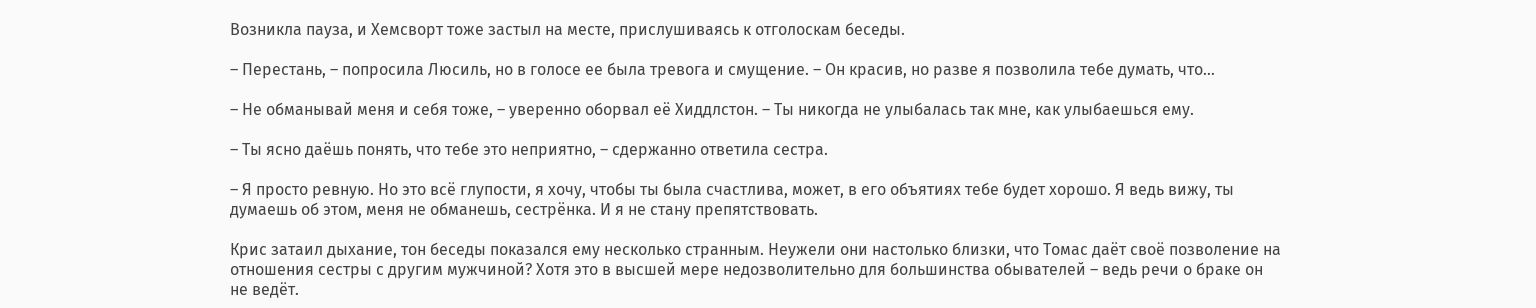Возникла пауза, и Хемсворт тоже застыл на месте, прислушиваясь к отголоскам беседы.

– Перестань, – попросила Люсиль, но в голосе ее была тревога и смущение. – Он красив, но разве я позволила тебе думать, что…

– Не обманывай меня и себя тоже, – уверенно оборвал её Хиддлстон. – Ты никогда не улыбалась так мне, как улыбаешься ему.

– Ты ясно даёшь понять, что тебе это неприятно, – сдержанно ответила сестра.

– Я просто ревную. Но это всё глупости, я хочу, чтобы ты была счастлива, может, в его объятиях тебе будет хорошо. Я ведь вижу, ты думаешь об этом, меня не обманешь, сестрёнка. И я не стану препятствовать.

Крис затаил дыхание, тон беседы показался ему несколько странным. Неужели они настолько близки, что Томас даёт своё позволение на отношения сестры с другим мужчиной? Хотя это в высшей мере недозволительно для большинства обывателей – ведь речи о браке он не ведёт.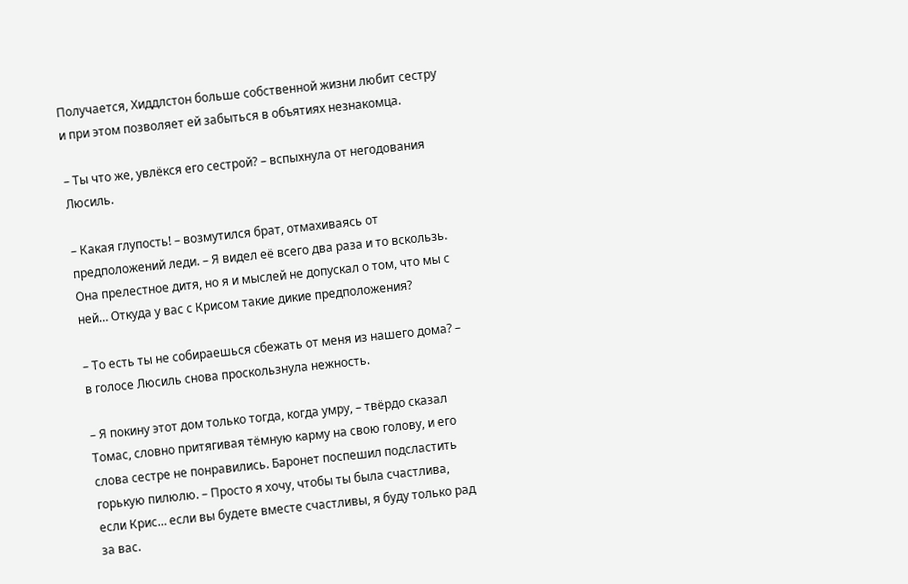Получается, Хиддлстон больше собственной жизни любит сестру и при этом позволяет ей забыться в объятиях незнакомца.

– Ты что же, увлёкся его сестрой? – вспыхнула от негодования Люсиль.

– Какая глупость! – возмутился брат, отмахиваясь от предположений леди. – Я видел её всего два раза и то вскользь. Она прелестное дитя, но я и мыслей не допускал о том, что мы с ней… Откуда у вас с Крисом такие дикие предположения?

– То есть ты не собираешься сбежать от меня из нашего дома? – в голосе Люсиль снова проскользнула нежность.

– Я покину этот дом только тогда, когда умру, – твёрдо сказал Томас, словно притягивая тёмную карму на свою голову, и его слова сестре не понравились. Баронет поспешил подсластить горькую пилюлю. – Просто я хочу, чтобы ты была счастлива, если Крис… если вы будете вместе счастливы, я буду только рад за вас.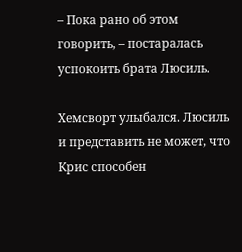– Пока рано об этом говорить, – постаралась успокоить брата Люсиль.

Хемсворт улыбался. Люсиль и представить не может, что Крис способен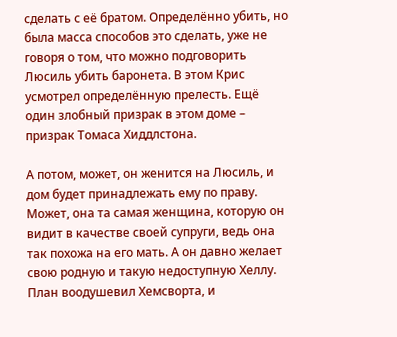сделать с её братом. Определённо убить, но была масса способов это сделать, уже не говоря о том, что можно подговорить Люсиль убить баронета. В этом Крис усмотрел определённую прелесть. Ещё один злобный призрак в этом доме – призрак Томаса Хиддлстона.

А потом, может, он женится на Люсиль, и дом будет принадлежать ему по праву. Может, она та самая женщина, которую он видит в качестве своей супруги, ведь она так похожа на его мать. А он давно желает свою родную и такую недоступную Хеллу. План воодушевил Хемсворта, и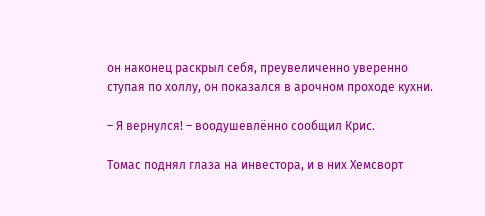он наконец раскрыл себя, преувеличенно уверенно ступая по холлу, он показался в арочном проходе кухни.

– Я вернулся! – воодушевлённо сообщил Крис.

Томас поднял глаза на инвестора, и в них Хемсворт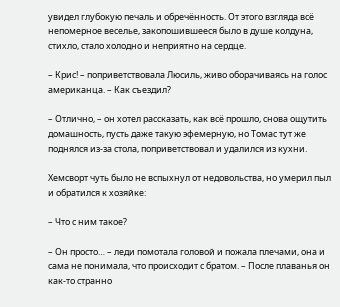увидел глубокую печаль и обречённость. От этого взгляда всё непомерное веселье, закопошившееся было в душе колдуна, стихло, стало холодно и неприятно на сердце.

– Крис! – поприветствовала Люсиль, живо оборачиваясь на голос американца. – Как съездил?

– Отлично, – он хотел рассказать, как всё прошло, снова ощутить домашность, пусть даже такую эфемерную, но Томас тут же поднялся из-за стола, поприветствовал и удалился из кухни.

Хемсворт чуть было не вспыхнул от недовольства, но умерил пыл и обратился к хозяйке:

– Что с ним такое?

– Он просто… – леди помотала головой и пожала плечами, она и сама не понимала, что происходит с братом. – После плаванья он как-то странно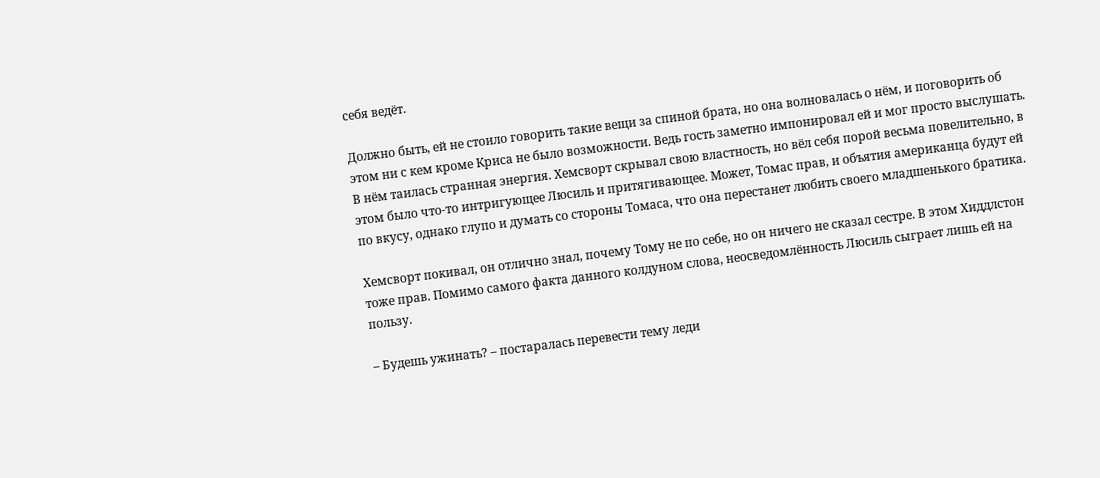себя ведёт.

Должно быть, ей не стоило говорить такие вещи за спиной брата, но она волновалась о нём, и поговорить об этом ни с кем кроме Криса не было возможности. Ведь гость заметно импонировал ей и мог просто выслушать. В нём таилась странная энергия. Хемсворт скрывал свою властность, но вёл себя порой весьма повелительно, в этом было что-то интригующее Люсиль и притягивающее. Может, Томас прав, и объятия американца будут ей по вкусу, однако глупо и думать со стороны Томаса, что она перестанет любить своего младшенького братика.

Хемсворт покивал, он отлично знал, почему Тому не по себе, но он ничего не сказал сестре. В этом Хиддлстон тоже прав. Помимо самого факта данного колдуном слова, неосведомлённость Люсиль сыграет лишь ей на пользу.

– Будешь ужинать? – постаралась перевести тему леди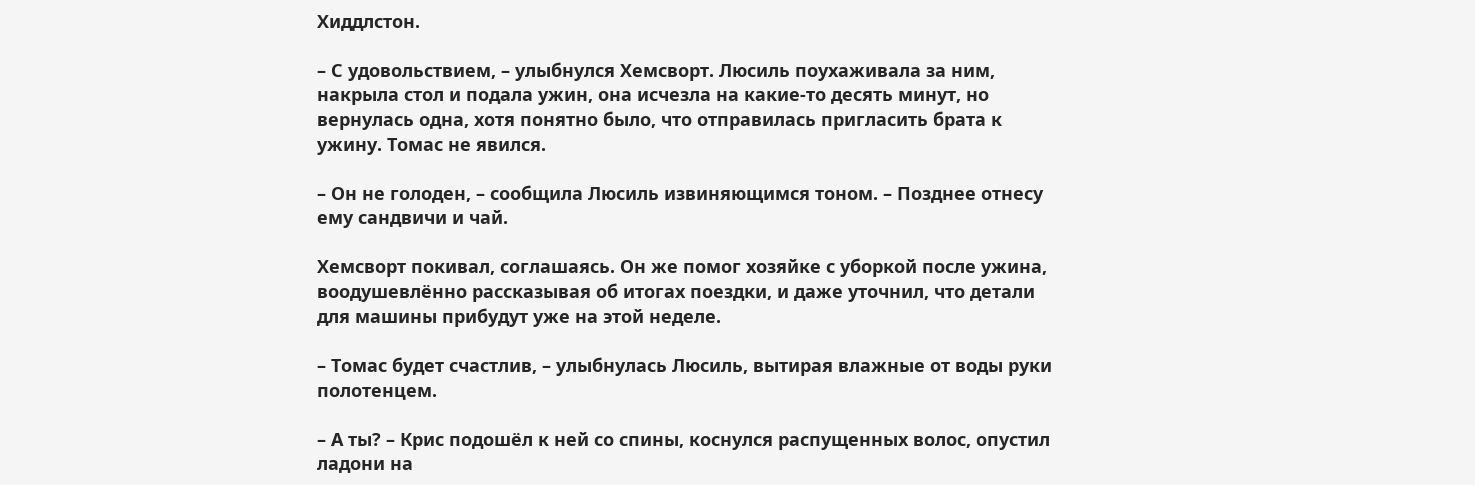Хиддлстон.

– С удовольствием, – улыбнулся Хемсворт. Люсиль поухаживала за ним, накрыла стол и подала ужин, она исчезла на какие-то десять минут, но вернулась одна, хотя понятно было, что отправилась пригласить брата к ужину. Томас не явился.

– Он не голоден, – сообщила Люсиль извиняющимся тоном. – Позднее отнесу ему сандвичи и чай.

Хемсворт покивал, соглашаясь. Он же помог хозяйке с уборкой после ужина, воодушевлённо рассказывая об итогах поездки, и даже уточнил, что детали для машины прибудут уже на этой неделе.

– Томас будет счастлив, – улыбнулась Люсиль, вытирая влажные от воды руки полотенцем.

– А ты? – Крис подошёл к ней со спины, коснулся распущенных волос, опустил ладони на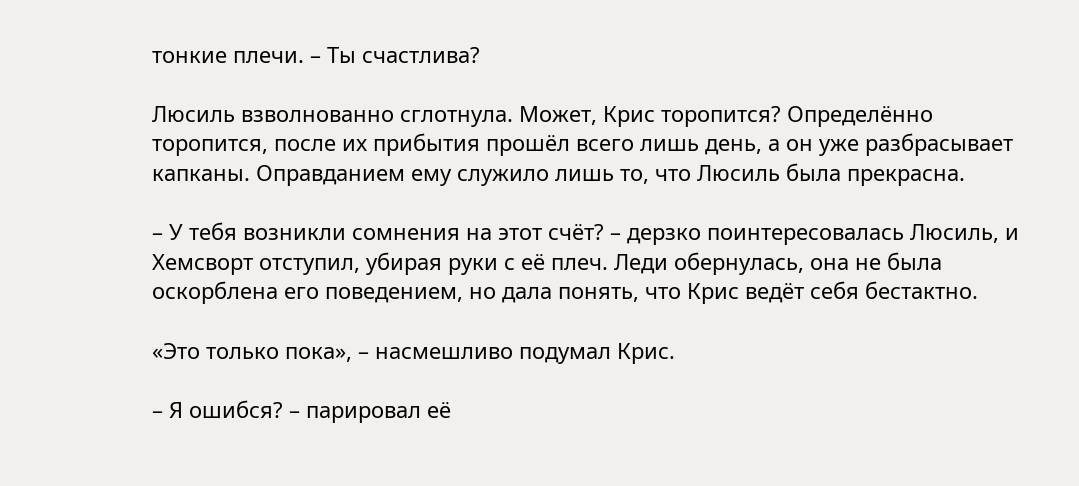тонкие плечи. – Ты счастлива?

Люсиль взволнованно сглотнула. Может, Крис торопится? Определённо торопится, после их прибытия прошёл всего лишь день, а он уже разбрасывает капканы. Оправданием ему служило лишь то, что Люсиль была прекрасна.

– У тебя возникли сомнения на этот счёт? – дерзко поинтересовалась Люсиль, и Хемсворт отступил, убирая руки с её плеч. Леди обернулась, она не была оскорблена его поведением, но дала понять, что Крис ведёт себя бестактно.

«Это только пока», – насмешливо подумал Крис.

– Я ошибся? – парировал её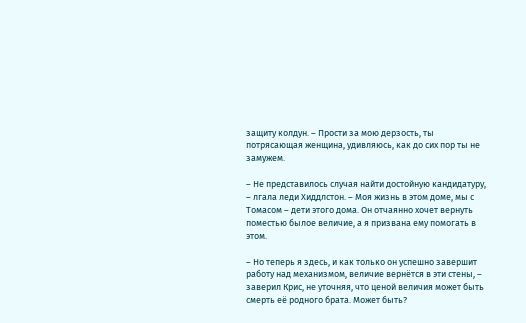защиту колдун. – Прости за мою дерзость, ты потрясающая женщина, удивляюсь, как до сих пор ты не замужем.

– Не представилось случая найти достойную кандидатуру, – лгала леди Хиддлстон. – Моя жизнь в этом доме, мы с Томасом – дети этого дома. Он отчаянно хочет вернуть поместью былое величие, а я призвана ему помогать в этом.

– Но теперь я здесь, и как только он успешно завершит работу над механизмом, величие вернётся в эти стены, – заверил Крис, не уточняя, что ценой величия может быть смерть её родного брата. Может быть?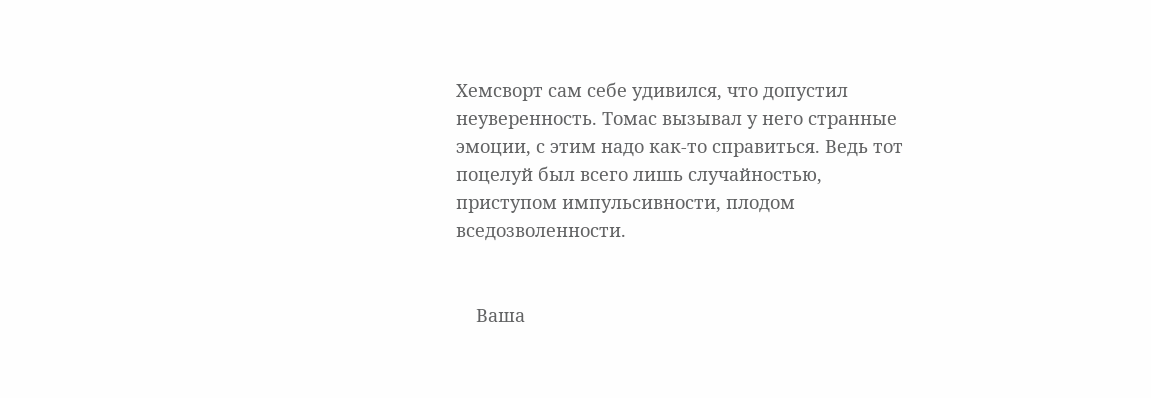Хемсворт сам себе удивился, что допустил неуверенность. Томас вызывал у него странные эмоции, с этим надо как-то справиться. Ведь тот поцелуй был всего лишь случайностью, приступом импульсивности, плодом вседозволенности.


    Ваша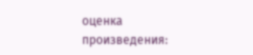оценка произведения: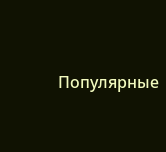Популярные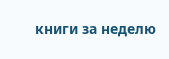книги за неделю